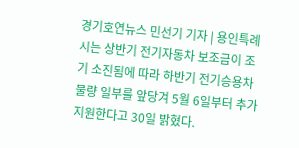경기호연뉴스 민선기 기자 | 용인특례시는 상반기 전기자동차 보조금이 조기 소진됨에 따라 하반기 전기승용차 물량 일부를 앞당겨 5월 6일부터 추가 지원한다고 30일 밝혔다.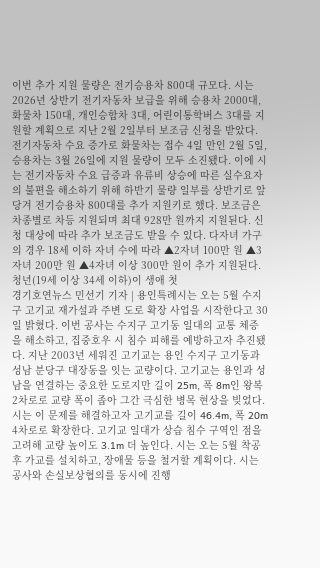이번 추가 지원 물량은 전기승용차 800대 규모다. 시는 2026년 상반기 전기자동차 보급을 위해 승용차 2000대, 화물차 150대, 개인승합차 3대, 어린이통학버스 3대를 지원할 계획으로 지난 2월 2일부터 보조금 신청을 받았다. 전기자동차 수요 증가로 화물차는 접수 4일 만인 2월 5일, 승용차는 3월 26일에 지원 물량이 모두 소진됐다. 이에 시는 전기자동차 수요 급증과 유류비 상승에 따른 실수요자의 불편을 해소하기 위해 하반기 물량 일부를 상반기로 앞당겨 전기승용차 800대를 추가 지원키로 했다. 보조금은 차종별로 차등 지원되며 최대 928만 원까지 지원된다. 신청 대상에 따라 추가 보조금도 받을 수 있다. 다자녀 가구의 경우 18세 이하 자녀 수에 따라 ▲2자녀 100만 원 ▲3자녀 200만 원 ▲4자녀 이상 300만 원이 추가 지원된다. 청년(19세 이상 34세 이하)이 생애 첫
경기호연뉴스 민선기 기자 | 용인특례시는 오는 5월 수지구 고기교 재가설과 주변 도로 확장 사업을 시작한다고 30일 밝혔다. 이번 공사는 수지구 고기동 일대의 교통 체증을 해소하고, 집중호우 시 침수 피해를 예방하고자 추진됐다. 지난 2003년 세워진 고기교는 용인 수지구 고기동과 성남 분당구 대장동을 잇는 교량이다. 고기교는 용인과 성남을 연결하는 중요한 도로지만 길이 25m, 폭 8m인 왕복 2차로로 교량 폭이 좁아 그간 극심한 병목 현상을 빚었다. 시는 이 문제를 해결하고자 고기교를 길이 46.4m, 폭 20m 4차로로 확장한다. 고기교 일대가 상습 침수 구역인 점을 고려해 교량 높이도 3.1m 더 높인다. 시는 오는 5월 착공 후 가교를 설치하고, 장애물 등을 철거할 계획이다. 시는 공사와 손실보상협의를 동시에 진행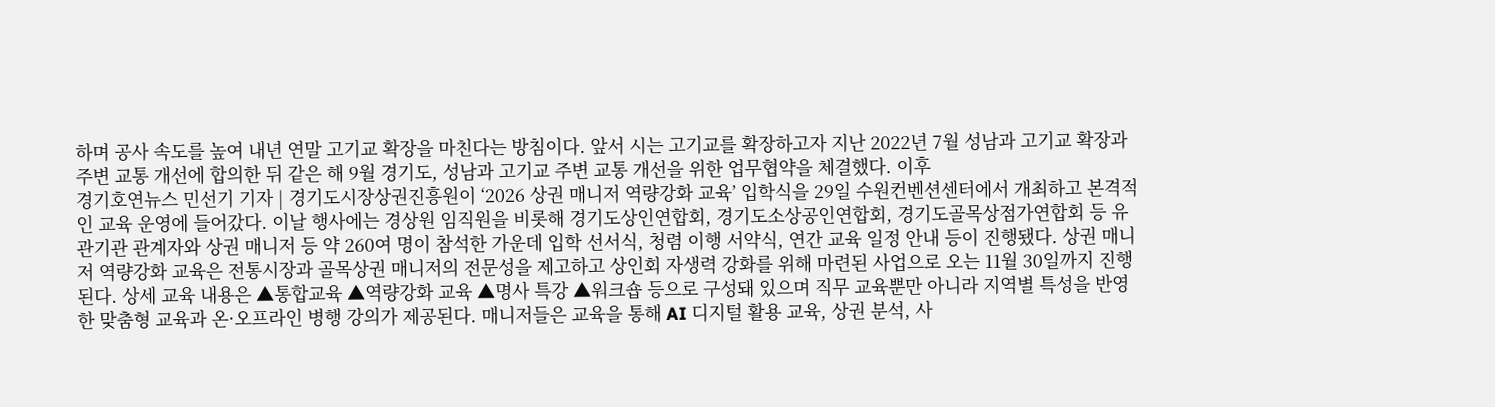하며 공사 속도를 높여 내년 연말 고기교 확장을 마친다는 방침이다. 앞서 시는 고기교를 확장하고자 지난 2022년 7월 성남과 고기교 확장과 주변 교통 개선에 합의한 뒤 같은 해 9월 경기도, 성남과 고기교 주변 교통 개선을 위한 업무협약을 체결했다. 이후
경기호연뉴스 민선기 기자 | 경기도시장상권진흥원이 ‘2026 상권 매니저 역량강화 교육’ 입학식을 29일 수원컨벤션센터에서 개최하고 본격적인 교육 운영에 들어갔다. 이날 행사에는 경상원 임직원을 비롯해 경기도상인연합회, 경기도소상공인연합회, 경기도골목상점가연합회 등 유관기관 관계자와 상권 매니저 등 약 260여 명이 참석한 가운데 입학 선서식, 청렴 이행 서약식, 연간 교육 일정 안내 등이 진행됐다. 상권 매니저 역량강화 교육은 전통시장과 골목상권 매니저의 전문성을 제고하고 상인회 자생력 강화를 위해 마련된 사업으로 오는 11월 30일까지 진행된다. 상세 교육 내용은 ▲통합교육 ▲역량강화 교육 ▲명사 특강 ▲워크숍 등으로 구성돼 있으며 직무 교육뿐만 아니라 지역별 특성을 반영한 맞춤형 교육과 온·오프라인 병행 강의가 제공된다. 매니저들은 교육을 통해 AI 디지털 활용 교육, 상권 분석, 사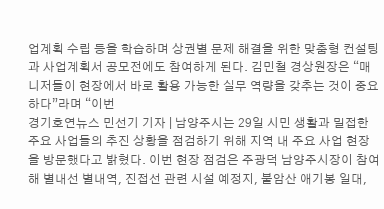업계획 수립 등을 학습하며 상권별 문제 해결을 위한 맞춤형 컨설팅과 사업계획서 공모전에도 참여하게 된다. 김민철 경상원장은 “매니저들이 현장에서 바로 활용 가능한 실무 역량을 갖추는 것이 중요하다”라며 “이번
경기호연뉴스 민선기 기자 | 남양주시는 29일 시민 생활과 밀접한 주요 사업들의 추진 상황을 점검하기 위해 지역 내 주요 사업 현장을 방문했다고 밝혔다. 이번 현장 점검은 주광덕 남양주시장이 참여해 별내선 별내역, 진접선 관련 시설 예정지, 불암산 애기봉 일대,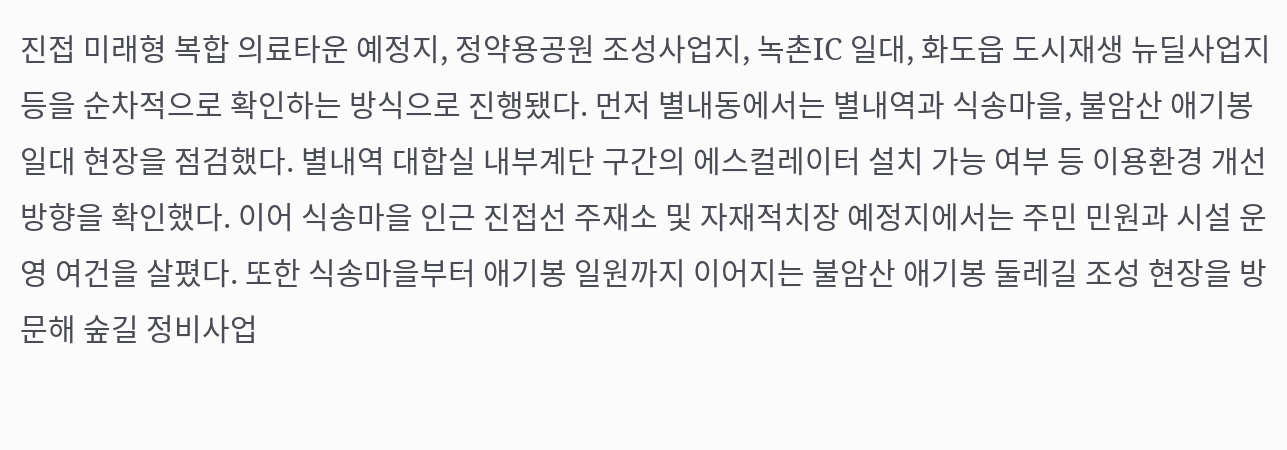진접 미래형 복합 의료타운 예정지, 정약용공원 조성사업지, 녹촌IC 일대, 화도읍 도시재생 뉴딜사업지 등을 순차적으로 확인하는 방식으로 진행됐다. 먼저 별내동에서는 별내역과 식송마을, 불암산 애기봉 일대 현장을 점검했다. 별내역 대합실 내부계단 구간의 에스컬레이터 설치 가능 여부 등 이용환경 개선 방향을 확인했다. 이어 식송마을 인근 진접선 주재소 및 자재적치장 예정지에서는 주민 민원과 시설 운영 여건을 살폈다. 또한 식송마을부터 애기봉 일원까지 이어지는 불암산 애기봉 둘레길 조성 현장을 방문해 숲길 정비사업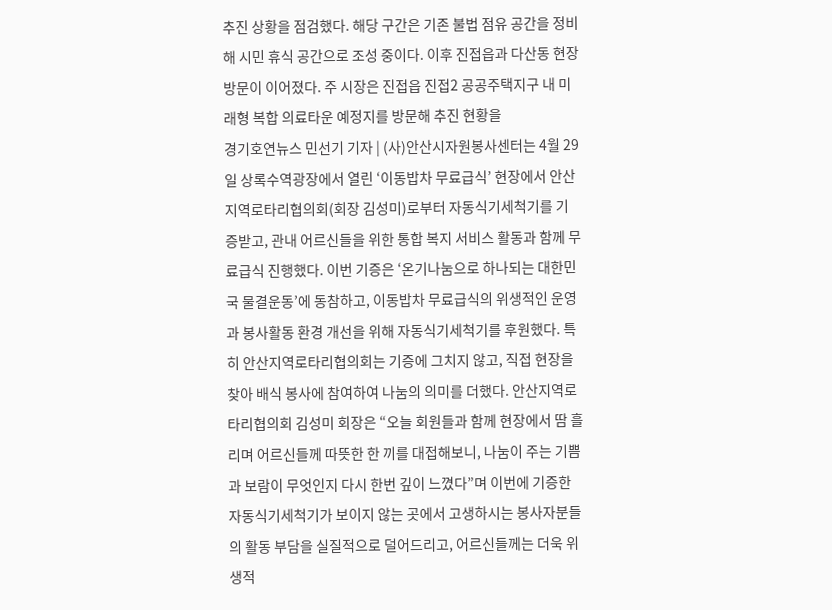추진 상황을 점검했다. 해당 구간은 기존 불법 점유 공간을 정비해 시민 휴식 공간으로 조성 중이다. 이후 진접읍과 다산동 현장 방문이 이어졌다. 주 시장은 진접읍 진접2 공공주택지구 내 미래형 복합 의료타운 예정지를 방문해 추진 현황을
경기호연뉴스 민선기 기자 | (사)안산시자원봉사센터는 4월 29일 상록수역광장에서 열린 ‘이동밥차 무료급식’ 현장에서 안산지역로타리협의회(회장 김성미)로부터 자동식기세척기를 기증받고, 관내 어르신들을 위한 통합 복지 서비스 활동과 함께 무료급식 진행했다. 이번 기증은 ‘온기나눔으로 하나되는 대한민국 물결운동’에 동참하고, 이동밥차 무료급식의 위생적인 운영과 봉사활동 환경 개선을 위해 자동식기세척기를 후원했다. 특히 안산지역로타리협의회는 기증에 그치지 않고, 직접 현장을 찾아 배식 봉사에 참여하여 나눔의 의미를 더했다. 안산지역로타리협의회 김성미 회장은 “오늘 회원들과 함께 현장에서 땀 흘리며 어르신들께 따뜻한 한 끼를 대접해보니, 나눔이 주는 기쁨과 보람이 무엇인지 다시 한번 깊이 느꼈다”며 이번에 기증한 자동식기세척기가 보이지 않는 곳에서 고생하시는 봉사자분들의 활동 부담을 실질적으로 덜어드리고, 어르신들께는 더욱 위생적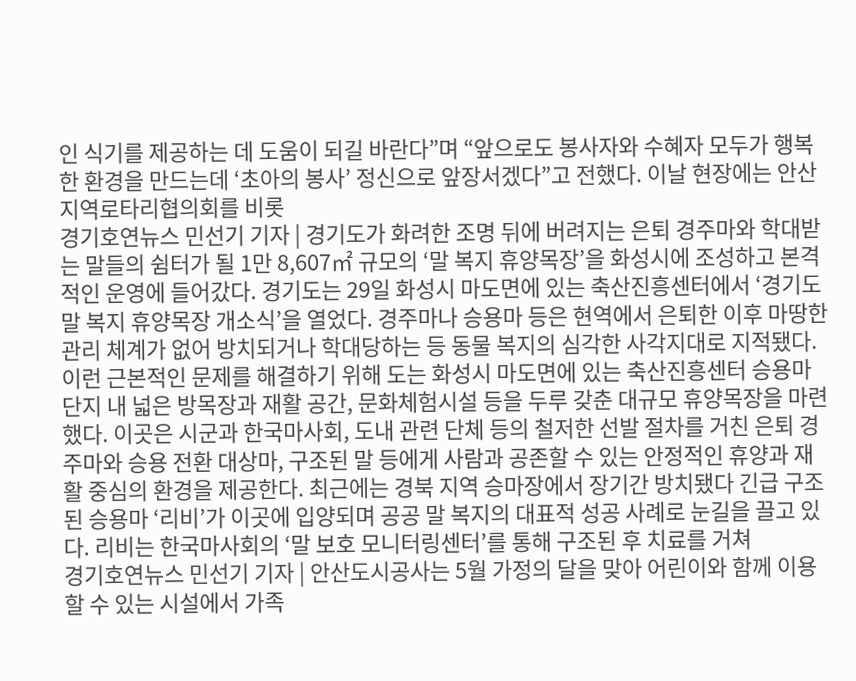인 식기를 제공하는 데 도움이 되길 바란다”며 “앞으로도 봉사자와 수혜자 모두가 행복한 환경을 만드는데 ‘초아의 봉사’ 정신으로 앞장서겠다”고 전했다. 이날 현장에는 안산지역로타리협의회를 비롯
경기호연뉴스 민선기 기자 | 경기도가 화려한 조명 뒤에 버려지는 은퇴 경주마와 학대받는 말들의 쉼터가 될 1만 8,607㎡ 규모의 ‘말 복지 휴양목장’을 화성시에 조성하고 본격적인 운영에 들어갔다. 경기도는 29일 화성시 마도면에 있는 축산진흥센터에서 ‘경기도 말 복지 휴양목장 개소식’을 열었다. 경주마나 승용마 등은 현역에서 은퇴한 이후 마땅한 관리 체계가 없어 방치되거나 학대당하는 등 동물 복지의 심각한 사각지대로 지적됐다. 이런 근본적인 문제를 해결하기 위해 도는 화성시 마도면에 있는 축산진흥센터 승용마단지 내 넓은 방목장과 재활 공간, 문화체험시설 등을 두루 갖춘 대규모 휴양목장을 마련했다. 이곳은 시군과 한국마사회, 도내 관련 단체 등의 철저한 선발 절차를 거친 은퇴 경주마와 승용 전환 대상마, 구조된 말 등에게 사람과 공존할 수 있는 안정적인 휴양과 재활 중심의 환경을 제공한다. 최근에는 경북 지역 승마장에서 장기간 방치됐다 긴급 구조된 승용마 ‘리비’가 이곳에 입양되며 공공 말 복지의 대표적 성공 사례로 눈길을 끌고 있다. 리비는 한국마사회의 ‘말 보호 모니터링센터’를 통해 구조된 후 치료를 거쳐
경기호연뉴스 민선기 기자 | 안산도시공사는 5월 가정의 달을 맞아 어린이와 함께 이용할 수 있는 시설에서 가족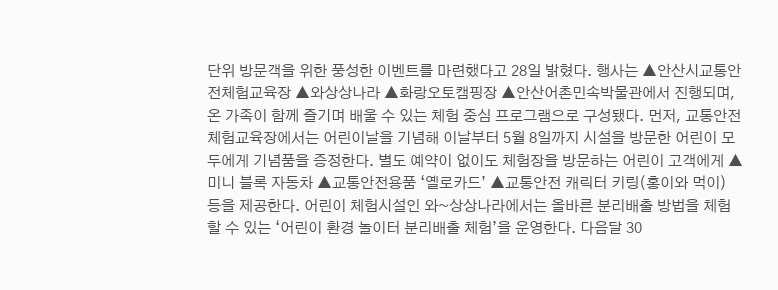단위 방문객을 위한 풍성한 이벤트를 마련했다고 28일 밝혔다. 행사는 ▲안산시교통안전체험교육장 ▲와상상나라 ▲화랑오토캠핑장 ▲안산어촌민속박물관에서 진행되며, 온 가족이 함께 즐기며 배울 수 있는 체험 중심 프로그램으로 구성됐다. 먼저, 교통안전체험교육장에서는 어린이날을 기념해 이날부터 5월 8일까지 시설을 방문한 어린이 모두에게 기념품을 증정한다. 별도 예약이 없이도 체험장을 방문하는 어린이 고객에게 ▲미니 블록 자동차 ▲교통안전용품 ‘옐로카드’ ▲교통안전 캐릭터 키링(홍이와 먹이) 등을 제공한다. 어린이 체험시설인 와~상상나라에서는 올바른 분리배출 방법을 체험할 수 있는 ‘어린이 환경 놀이터 분리배출 체험’을 운영한다. 다음달 30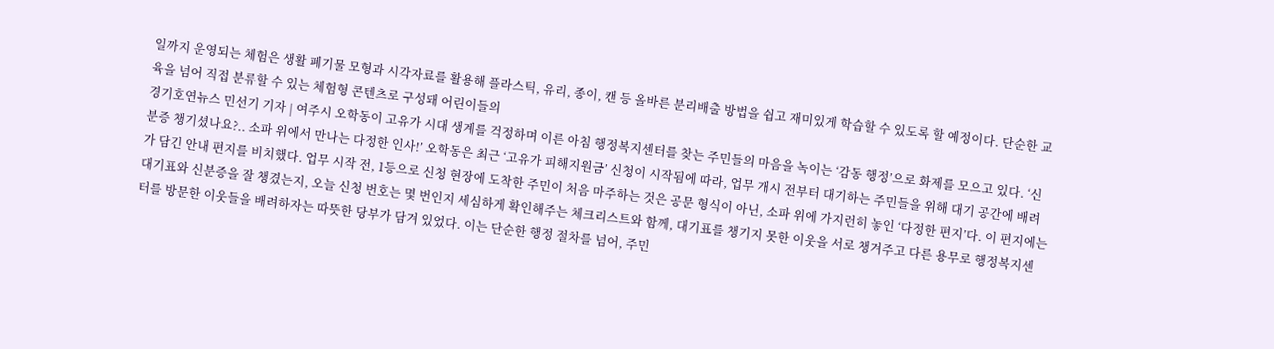일까지 운영되는 체험은 생활 폐기물 모형과 시각자료를 활용해 플라스틱, 유리, 종이, 캔 등 올바른 분리배출 방법을 쉽고 재미있게 학습할 수 있도록 할 예정이다. 단순한 교육을 넘어 직접 분류할 수 있는 체험형 콘텐츠로 구성돼 어린이들의
경기호연뉴스 민선기 기자 | 여주시 오학동이 고유가 시대 생계를 걱정하며 이른 아침 행정복지센터를 찾는 주민들의 마음을 녹이는 ‘감동 행정’으로 화제를 모으고 있다. ‘신분증 챙기셨나요?.. 소파 위에서 만나는 다정한 인사!’ 오학동은 최근 ‘고유가 피해지원금’ 신청이 시작됨에 따라, 업무 개시 전부터 대기하는 주민들을 위해 대기 공간에 배려가 담긴 안내 편지를 비치했다. 업무 시작 전, 1등으로 신청 현장에 도착한 주민이 처음 마주하는 것은 공문 형식이 아닌, 소파 위에 가지런히 놓인 ‘다정한 편지’다. 이 편지에는 대기표와 신분증을 잘 챙겼는지, 오늘 신청 번호는 몇 번인지 세심하게 확인해주는 체크리스트와 함께, 대기표를 챙기지 못한 이웃을 서로 챙겨주고 다른 용무로 행정복지센터를 방문한 이웃들을 배려하자는 따뜻한 당부가 담겨 있었다. 이는 단순한 행정 절차를 넘어, 주민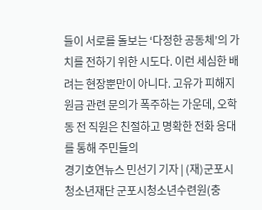들이 서로를 돌보는 ‘다정한 공동체’의 가치를 전하기 위한 시도다. 이런 세심한 배려는 현장뿐만이 아니다. 고유가 피해지원금 관련 문의가 폭주하는 가운데, 오학동 전 직원은 친절하고 명확한 전화 응대를 통해 주민들의
경기호연뉴스 민선기 기자 | (재)군포시청소년재단 군포시청소년수련원(충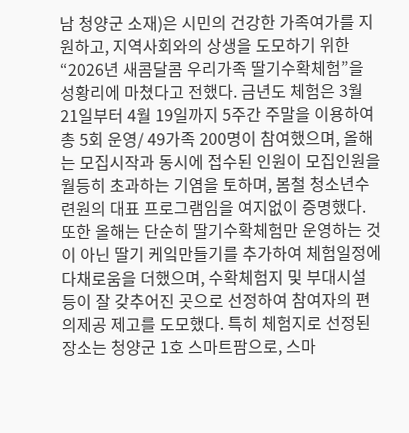남 청양군 소재)은 시민의 건강한 가족여가를 지원하고, 지역사회와의 상생을 도모하기 위한 “2026년 새콤달콤 우리가족 딸기수확체험”을 성황리에 마쳤다고 전했다. 금년도 체험은 3월 21일부터 4월 19일까지 5주간 주말을 이용하여 총 5회 운영/ 49가족 200명이 참여했으며, 올해는 모집시작과 동시에 접수된 인원이 모집인원을 월등히 초과하는 기염을 토하며, 봄철 청소년수련원의 대표 프로그램임을 여지없이 증명했다. 또한 올해는 단순히 딸기수확체험만 운영하는 것이 아닌 딸기 케잌만들기를 추가하여 체험일정에 다채로움을 더했으며, 수확체험지 및 부대시설 등이 잘 갖추어진 곳으로 선정하여 참여자의 편의제공 제고를 도모했다. 특히 체험지로 선정된 장소는 청양군 1호 스마트팜으로, 스마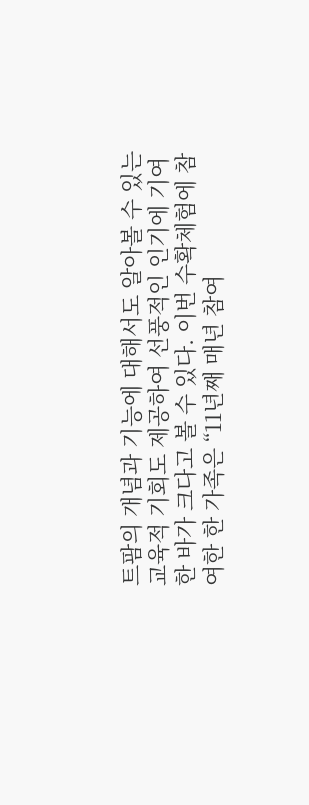트팜의 개념과 기능에 대해서도 알아볼 수 있는 교육적 기회도 제공하여 선풍적인 인기에 기여한 바가 크다고 볼 수 있다. 이번 수확체험에 참여한 한 가족은 “11년째 매년 참여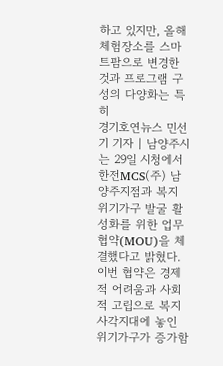하고 있지만, 올해 체험장소를 스마트팜으로 변경한 것과 프로그램 구성의 다양화는 특히
경기호연뉴스 민선기 기자 | 남양주시는 29일 시청에서 한전MCS(주) 남양주지점과 복지 위기가구 발굴 활성화를 위한 업무 협약(MOU)을 체결했다고 밝혔다. 이번 협약은 경제적 어려움과 사회적 고립으로 복지 사각지대에 놓인 위기가구가 증가함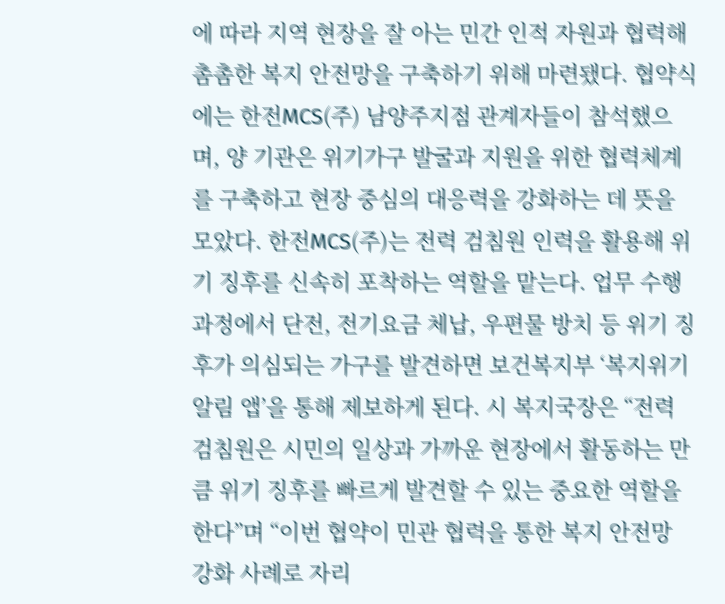에 따라 지역 현장을 잘 아는 민간 인적 자원과 협력해 촘촘한 복지 안전망을 구축하기 위해 마련됐다. 협약식에는 한전MCS(주) 남양주지점 관계자들이 참석했으며, 양 기관은 위기가구 발굴과 지원을 위한 협력체계를 구축하고 현장 중심의 대응력을 강화하는 데 뜻을 모았다. 한전MCS(주)는 전력 검침원 인력을 활용해 위기 징후를 신속히 포착하는 역할을 맡는다. 업무 수행 과정에서 단전, 전기요금 체납, 우편물 방치 등 위기 징후가 의심되는 가구를 발견하면 보건복지부 ‘복지위기 알림 앱’을 통해 제보하게 된다. 시 복지국장은 “전력 검침원은 시민의 일상과 가까운 현장에서 활동하는 만큼 위기 징후를 빠르게 발견할 수 있는 중요한 역할을 한다”며 “이번 협약이 민관 협력을 통한 복지 안전망 강화 사례로 자리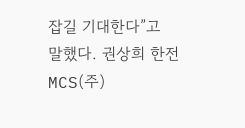잡길 기대한다”고 말했다. 권상희 한전MCS(주)